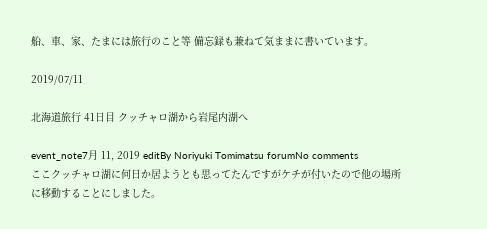船、車、家、たまには旅行のこと等 備忘録も兼ねて気ままに書いています。

2019/07/11

北海道旅行 41日目 クッチャロ湖から岩尾内湖へ

event_note7月 11, 2019 editBy Noriyuki Tomimatsu forumNo comments
ここクッチャロ湖に何日か居ようとも思ってたんですがケチが付いたので他の場所に移動することにしました。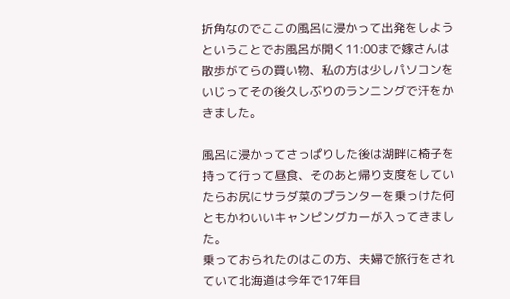折角なのでここの風呂に浸かって出発をしようということでお風呂が開く11:00まで嫁さんは散歩がてらの買い物、私の方は少しパソコンをいじってその後久しぶりのランニングで汗をかきました。

風呂に浸かってさっぱりした後は湖畔に椅子を持って行って昼食、そのあと帰り支度をしていたらお尻にサラダ菜のプランターを乗っけた何ともかわいいキャンピングカーが入ってきました。
乗っておられたのはこの方、夫婦で旅行をされていて北海道は今年で17年目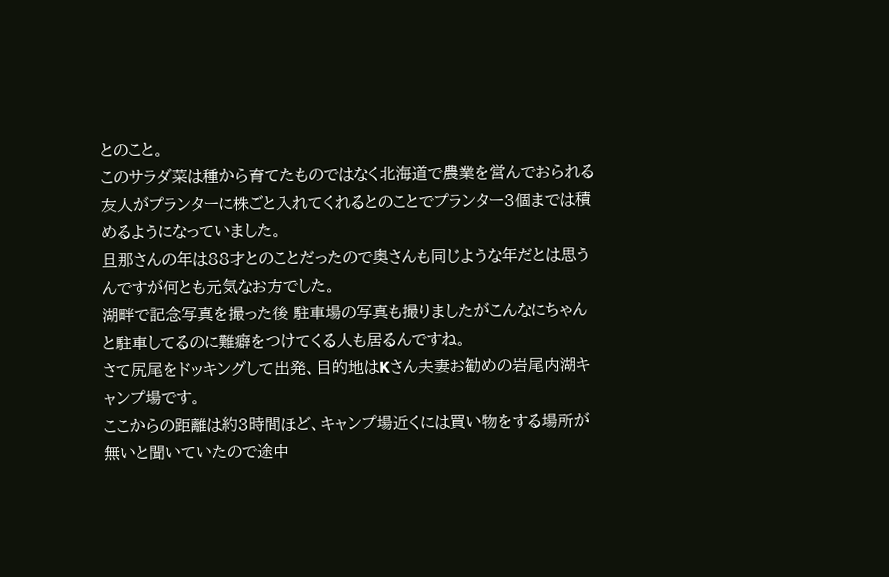とのこと。
このサラダ菜は種から育てたものではなく北海道で農業を営んでおられる友人がプランターに株ごと入れてくれるとのことでプランター3個までは積めるようになっていました。
旦那さんの年は88才とのことだったので奥さんも同じような年だとは思うんですが何とも元気なお方でした。
湖畔で記念写真を撮った後 駐車場の写真も撮りましたがこんなにちゃんと駐車してるのに難癖をつけてくる人も居るんですね。
さて尻尾をドッキングして出発、目的地はKさん夫妻お勧めの岩尾内湖キャンプ場です。
ここからの距離は約3時間ほど、キャンプ場近くには買い物をする場所が無いと聞いていたので途中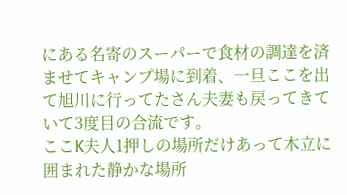にある名寄のスーパーで食材の調達を済ませてキャンプ場に到着、一旦ここを出て旭川に行ってたさん夫妻も戻ってきていて3度目の合流です。
ここK夫人1押しの場所だけあって木立に囲まれた静かな場所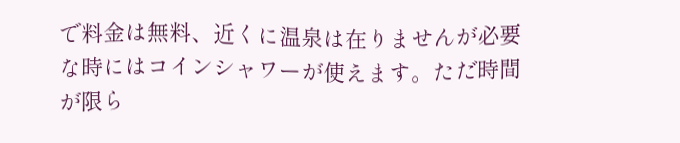で料金は無料、近くに温泉は在りませんが必要な時にはコインシャワーが使えます。ただ時間が限ら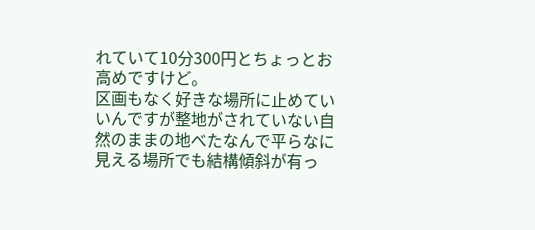れていて10分300円とちょっとお高めですけど。
区画もなく好きな場所に止めていいんですが整地がされていない自然のままの地べたなんで平らなに見える場所でも結構傾斜が有っ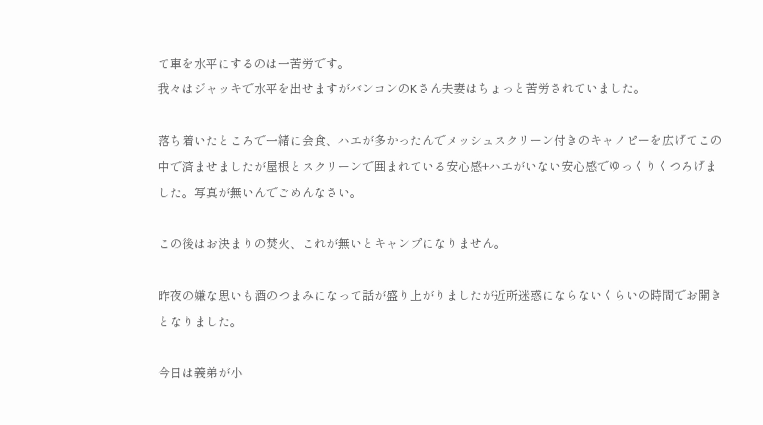て車を水平にするのは一苦労です。
我々はジャッキで水平を出せますがバンコンのKさん夫妻はちょっと苦労されていました。

落ち着いたところで一緒に会食、ハエが多かったんでメッシュスクリーン付きのキャノピーを広げてこの中で済ませましたが屋根とスクリーンで囲まれている安心感+ハエがいない安心感でゆっくりくつろげました。写真が無いんでごめんなさい。

この後はお決まりの焚火、これが無いとキャンプになりません。

昨夜の嫌な思いも酒のつまみになって話が盛り上がりましたが近所迷惑にならないくらいの時間でお開きとなりました。

今日は義弟が小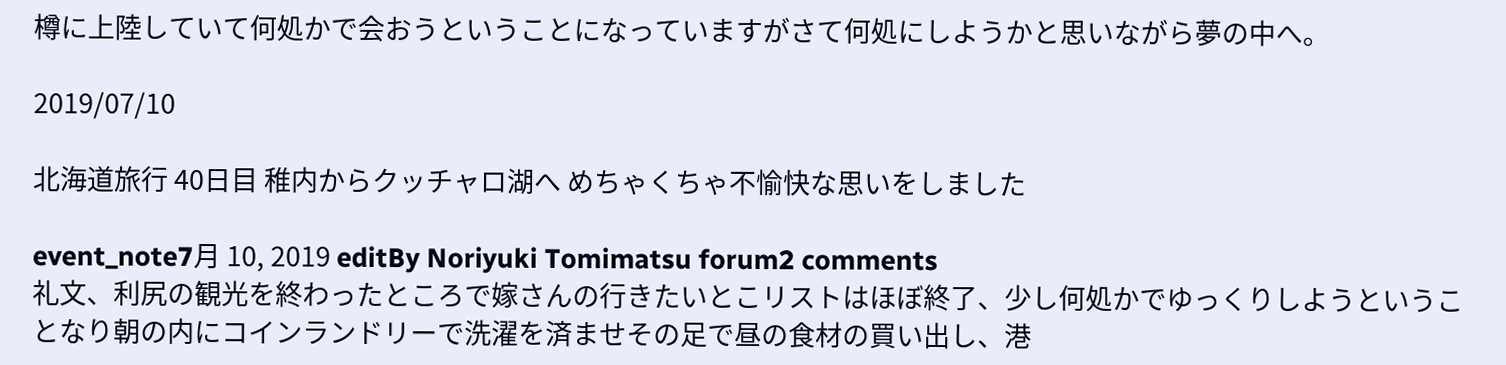樽に上陸していて何処かで会おうということになっていますがさて何処にしようかと思いながら夢の中へ。

2019/07/10

北海道旅行 40日目 稚内からクッチャロ湖へ めちゃくちゃ不愉快な思いをしました

event_note7月 10, 2019 editBy Noriyuki Tomimatsu forum2 comments
礼文、利尻の観光を終わったところで嫁さんの行きたいとこリストはほぼ終了、少し何処かでゆっくりしようということなり朝の内にコインランドリーで洗濯を済ませその足で昼の食材の買い出し、港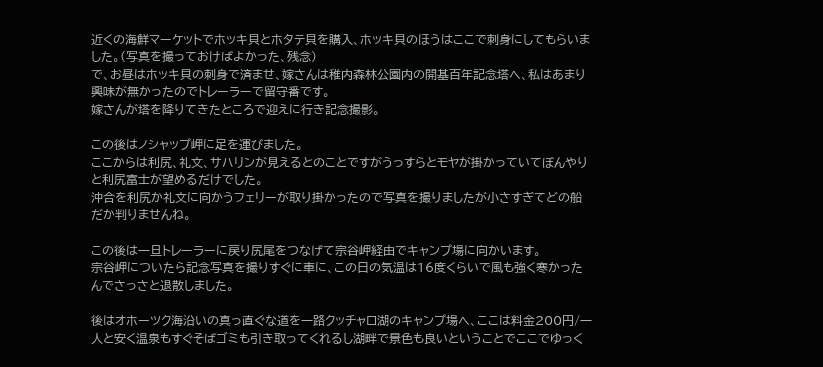近くの海鮮マーケットでホッキ貝とホタテ貝を購入、ホッキ貝のほうはここで刺身にしてもらいました。(写真を撮っておけばよかった、残念)
で、お昼はホッキ貝の刺身で済ませ、嫁さんは稚内森林公園内の開基百年記念塔へ、私はあまり興味が無かったのでトレーラーで留守番です。
嫁さんが塔を降りてきたところで迎えに行き記念撮影。

この後はノシャップ岬に足を運びました。
ここからは利尻、礼文、サハリンが見えるとのことですがうっすらとモヤが掛かっていてぼんやりと利尻富士が望めるだけでした。
沖合を利尻か礼文に向かうフェリーが取り掛かったので写真を撮りましたが小さすぎてどの船だか判りませんね。

この後は一旦トレーラーに戻り尻尾をつなげて宗谷岬経由でキャンプ場に向かいます。
宗谷岬についたら記念写真を撮りすぐに車に、この日の気温は16度くらいで風も強く寒かったんでさっさと退散しました。

後はオホーツク海沿いの真っ直ぐな道を一路クッチャロ湖のキャンプ場へ、ここは料金200円/一人と安く温泉もすぐそばゴミも引き取ってくれるし湖畔で景色も良いということでここでゆっく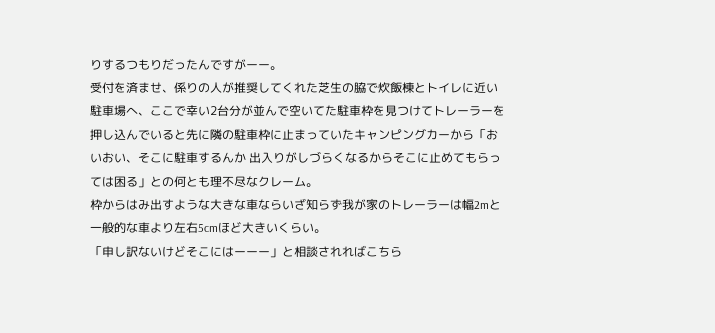りするつもりだったんですがーー。
受付を済ませ、係りの人が推奨してくれた芝生の脇で炊飯棟とトイレに近い駐車場へ、ここで幸い2台分が並んで空いてた駐車枠を見つけてトレーラーを押し込んでいると先に隣の駐車枠に止まっていたキャンピングカーから「おいおい、そこに駐車するんか 出入りがしづらくなるからそこに止めてもらっては困る」との何とも理不尽なクレーム。
枠からはみ出すような大きな車ならいざ知らず我が家のトレーラーは幅2mと一般的な車より左右5cmほど大きいくらい。
「申し訳ないけどそこにはーーー」と相談されればこちら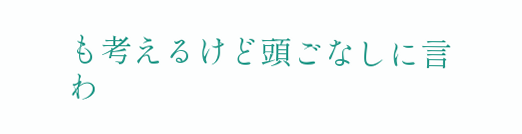も考えるけど頭ごなしに言わ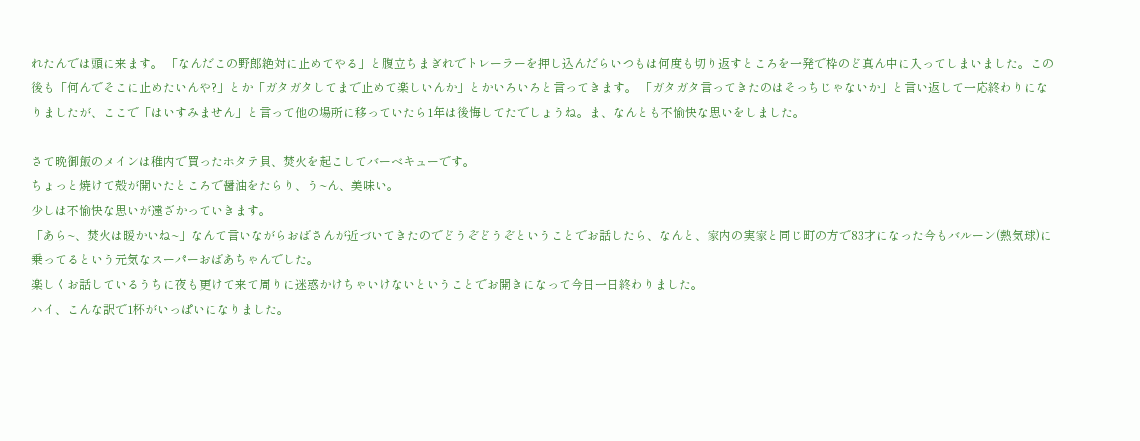れたんでは頭に来ます。 「なんだこの野郎絶対に止めてやる」と腹立ちまぎれでトレーラーを押し込んだらいつもは何度も切り返すところを一発で枠のど真ん中に入ってしまいました。この後も「何んでそこに止めたいんや?」とか「ガタガタしてまで止めて楽しいんか」とかいろいろと言ってきます。 「ガタガタ言ってきたのはそっちじゃないか」と言い返して一応終わりになりましたが、ここで「はいすみません」と言って他の場所に移っていたら1年は後悔してたでしょうね。ま、なんとも不愉快な思いをしました。

さて晩御飯のメインは稚内で買ったホタテ貝、焚火を起こしてバーベキューです。
ちょっと焼けて殻が開いたところで醤油をたらり、う~ん、美味い。
少しは不愉快な思いが遠ざかっていきます。
「あら~、焚火は暖かいね~」なんて言いながらおばさんが近づいてきたのでどうぞどうぞということでお話したら、なんと、家内の実家と同じ町の方で83才になった今もバルーン(熱気球)に乗ってるという元気なスーパーおばあちゃんでした。
楽しくお話しているうちに夜も更けて来て周りに迷惑かけちゃいけないということでお開きになって今日一日終わりました。
ハイ、こんな訳で1杯がいっぱいになりました。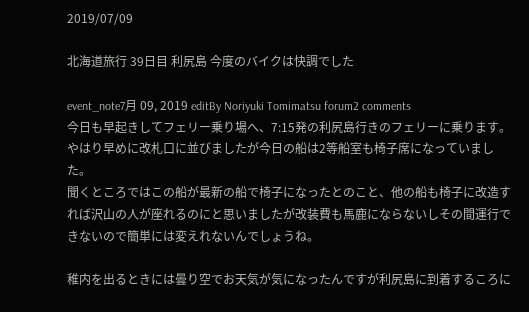2019/07/09

北海道旅行 39日目 利尻島 今度のバイクは快調でした

event_note7月 09, 2019 editBy Noriyuki Tomimatsu forum2 comments
今日も早起きしてフェリー乗り場へ、7:15発の利尻島行きのフェリーに乗ります。
やはり早めに改札口に並びましたが今日の船は2等船室も椅子席になっていました。
聞くところではこの船が最新の船で椅子になったとのこと、他の船も椅子に改造すれば沢山の人が座れるのにと思いましたが改装費も馬鹿にならないしその間運行できないので簡単には変えれないんでしょうね。

稚内を出るときには曇り空でお天気が気になったんですが利尻島に到着するころに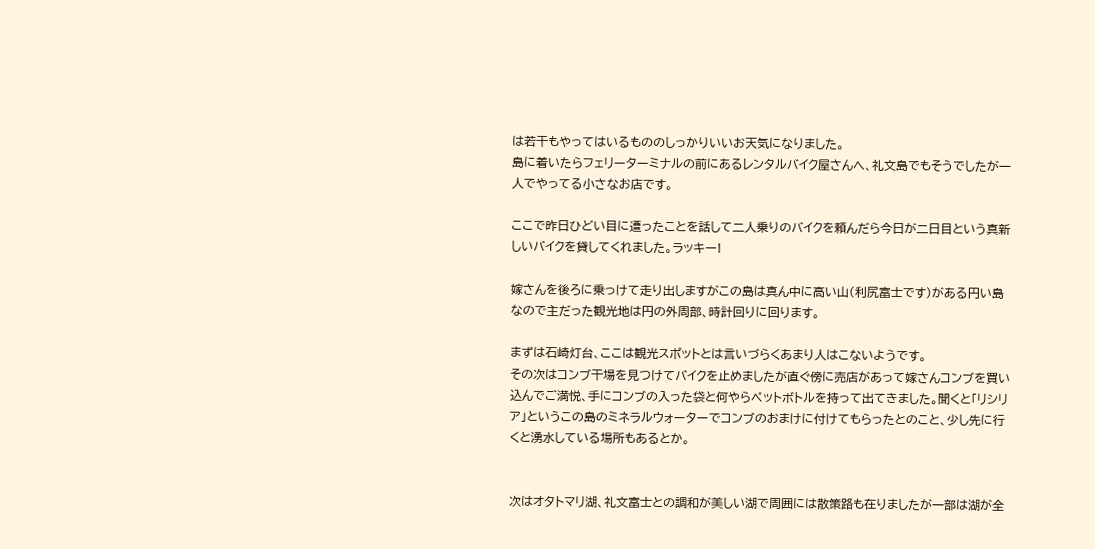は若干もやってはいるもののしっかりいいお天気になりました。
島に着いたらフェリーターミナルの前にあるレンタルバイク屋さんへ、礼文島でもそうでしたが一人でやってる小さなお店です。

ここで昨日ひどい目に遭ったことを話して二人乗りのバイクを頼んだら今日が二日目という真新しいバイクを貸してくれました。ラッキー!

嫁さんを後ろに乗っけて走り出しますがこの島は真ん中に高い山(利尻富士です)がある円い島なので主だった観光地は円の外周部、時計回りに回ります。

まずは石崎灯台、ここは観光スポットとは言いづらくあまり人はこないようです。
その次はコンブ干場を見つけてバイクを止めましたが直ぐ傍に売店があって嫁さんコンブを買い込んでご満悦、手にコンブの入った袋と何やらペットボトルを持って出てきました。聞くと「リシリア」というこの島のミネラルウォーターでコンブのおまけに付けてもらったとのこと、少し先に行くと湧水している場所もあるとか。


次はオタトマリ湖、礼文富士との調和が美しい湖で周囲には散策路も在りましたが一部は湖が全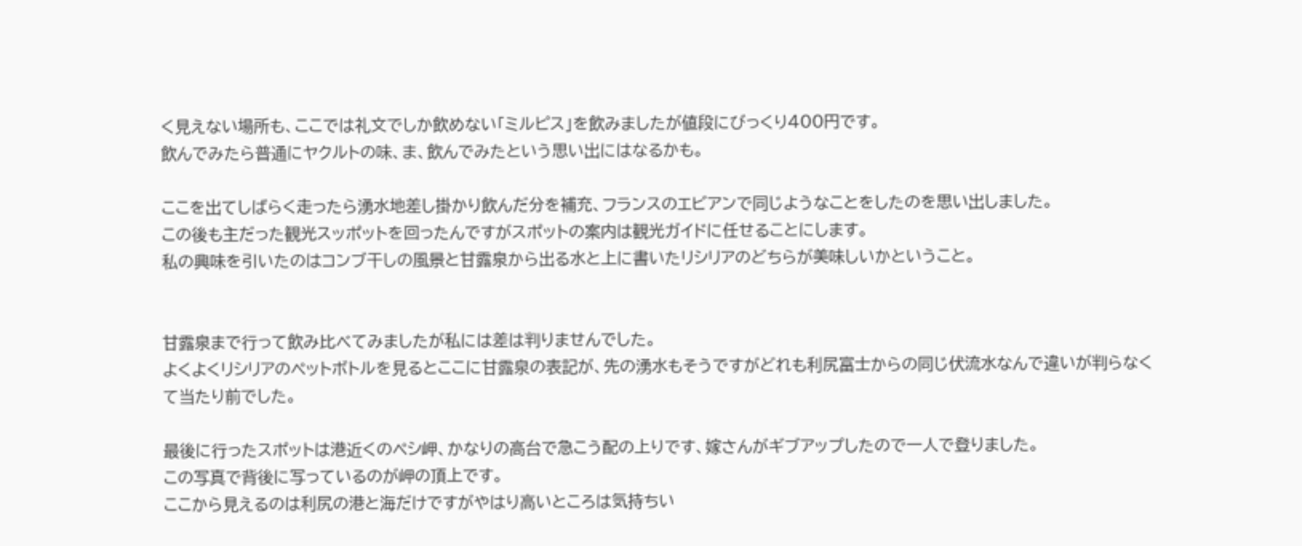く見えない場所も、ここでは礼文でしか飲めない「ミルピス」を飲みましたが値段にびっくり400円です。
飲んでみたら普通にヤクルトの味、ま、飲んでみたという思い出にはなるかも。

ここを出てしばらく走ったら湧水地差し掛かり飲んだ分を補充、フランスのエビアンで同じようなことをしたのを思い出しました。
この後も主だった観光スッポットを回ったんですがスポットの案内は観光ガイドに任せることにします。
私の興味を引いたのはコンブ干しの風景と甘露泉から出る水と上に書いたリシリアのどちらが美味しいかということ。


甘露泉まで行って飲み比べてみましたが私には差は判りませんでした。
よくよくリシリアのペットボトルを見るとここに甘露泉の表記が、先の湧水もそうですがどれも利尻富士からの同じ伏流水なんで違いが判らなくて当たり前でした。

最後に行ったスポットは港近くのペシ岬、かなりの高台で急こう配の上りです、嫁さんがギブアップしたので一人で登りました。
この写真で背後に写っているのが岬の頂上です。
ここから見えるのは利尻の港と海だけですがやはり高いところは気持ちい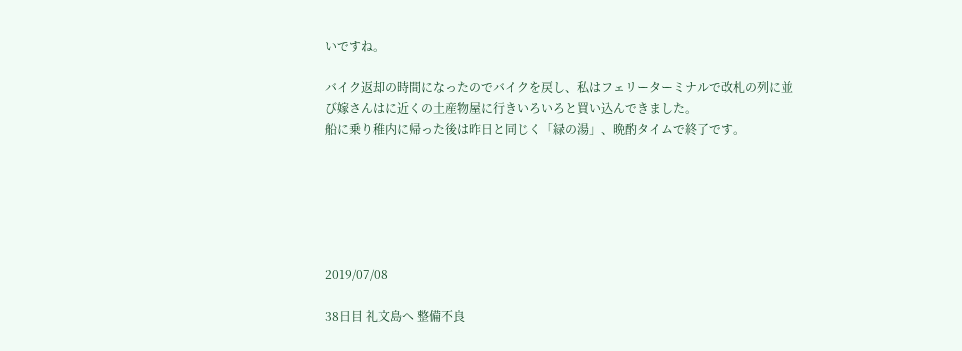いですね。

バイク返却の時間になったのでバイクを戻し、私はフェリーターミナルで改札の列に並び嫁さんはに近くの土産物屋に行きいろいろと買い込んできました。
船に乗り稚内に帰った後は昨日と同じく「緑の湯」、晩酌タイムで終了です。






2019/07/08

38日目 礼文島へ 整備不良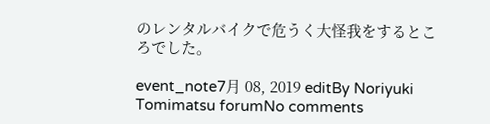のレンタルバイクで危うく大怪我をするところでした。

event_note7月 08, 2019 editBy Noriyuki Tomimatsu forumNo comments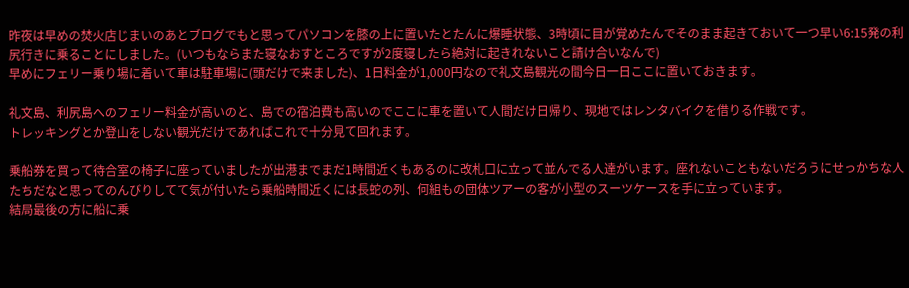昨夜は早めの焚火店じまいのあとブログでもと思ってパソコンを膝の上に置いたとたんに爆睡状態、3時頃に目が覚めたんでそのまま起きておいて一つ早い6:15発の利尻行きに乗ることにしました。(いつもならまた寝なおすところですが2度寝したら絶対に起きれないこと請け合いなんで)
早めにフェリー乗り場に着いて車は駐車場に(頭だけで来ました)、1日料金が1,000円なので礼文島観光の間今日一日ここに置いておきます。

礼文島、利尻島へのフェリー料金が高いのと、島での宿泊費も高いのでここに車を置いて人間だけ日帰り、現地ではレンタバイクを借りる作戦です。
トレッキングとか登山をしない観光だけであればこれで十分見て回れます。

乗船券を買って待合室の椅子に座っていましたが出港までまだ1時間近くもあるのに改札口に立って並んでる人達がいます。座れないこともないだろうにせっかちな人たちだなと思ってのんびりしてて気が付いたら乗船時間近くには長蛇の列、何組もの団体ツアーの客が小型のスーツケースを手に立っています。
結局最後の方に船に乗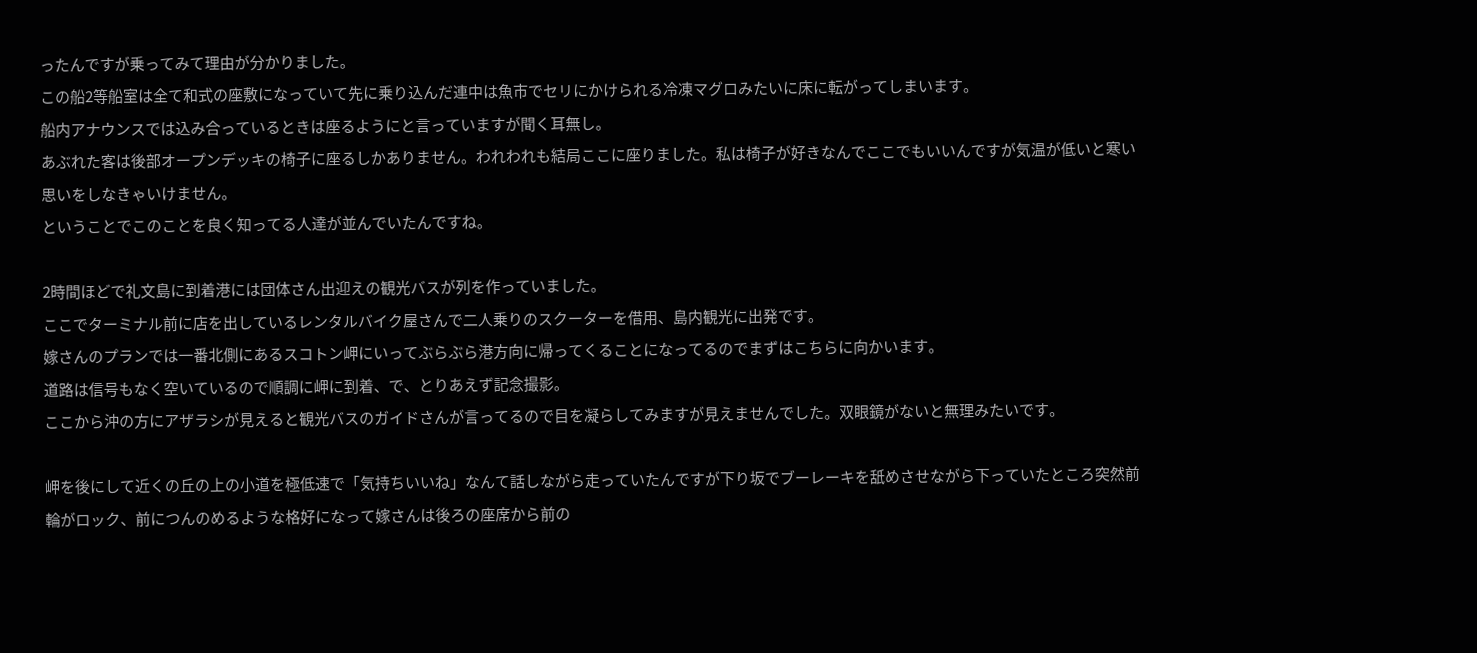ったんですが乗ってみて理由が分かりました。
この船2等船室は全て和式の座敷になっていて先に乗り込んだ連中は魚市でセリにかけられる冷凍マグロみたいに床に転がってしまいます。
船内アナウンスでは込み合っているときは座るようにと言っていますが聞く耳無し。
あぶれた客は後部オープンデッキの椅子に座るしかありません。われわれも結局ここに座りました。私は椅子が好きなんでここでもいいんですが気温が低いと寒い思いをしなきゃいけません。
ということでこのことを良く知ってる人達が並んでいたんですね。

2時間ほどで礼文島に到着港には団体さん出迎えの観光バスが列を作っていました。
ここでターミナル前に店を出しているレンタルバイク屋さんで二人乗りのスクーターを借用、島内観光に出発です。
嫁さんのプランでは一番北側にあるスコトン岬にいってぶらぶら港方向に帰ってくることになってるのでまずはこちらに向かいます。
道路は信号もなく空いているので順調に岬に到着、で、とりあえず記念撮影。
ここから沖の方にアザラシが見えると観光バスのガイドさんが言ってるので目を凝らしてみますが見えませんでした。双眼鏡がないと無理みたいです。

岬を後にして近くの丘の上の小道を極低速で「気持ちいいね」なんて話しながら走っていたんですが下り坂でブーレーキを舐めさせながら下っていたところ突然前輪がロック、前につんのめるような格好になって嫁さんは後ろの座席から前の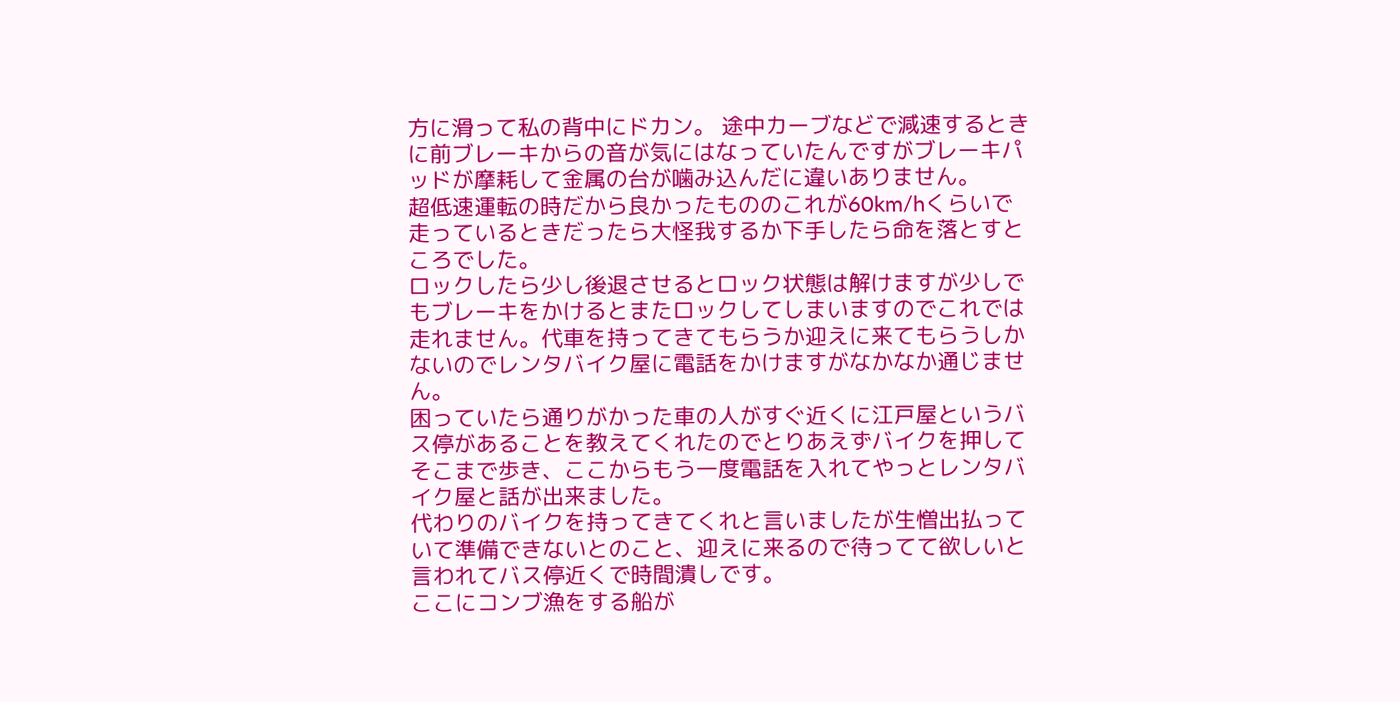方に滑って私の背中にドカン。 途中カーブなどで減速するときに前ブレーキからの音が気にはなっていたんですがブレーキパッドが摩耗して金属の台が噛み込んだに違いありません。
超低速運転の時だから良かったもののこれが60km/hくらいで走っているときだったら大怪我するか下手したら命を落とすところでした。
ロックしたら少し後退させるとロック状態は解けますが少しでもブレーキをかけるとまたロックしてしまいますのでこれでは走れません。代車を持ってきてもらうか迎えに来てもらうしかないのでレンタバイク屋に電話をかけますがなかなか通じません。
困っていたら通りがかった車の人がすぐ近くに江戸屋というバス停があることを教えてくれたのでとりあえずバイクを押してそこまで歩き、ここからもう一度電話を入れてやっとレンタバイク屋と話が出来ました。
代わりのバイクを持ってきてくれと言いましたが生憎出払っていて準備できないとのこと、迎えに来るので待ってて欲しいと言われてバス停近くで時間潰しです。
ここにコンブ漁をする船が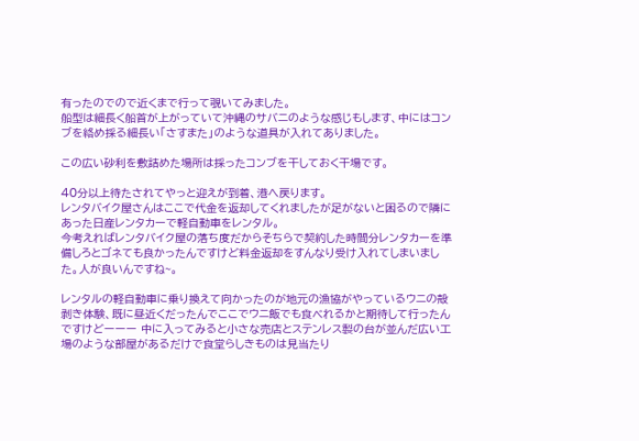有ったのでので近くまで行って覗いてみました。
船型は細長く船首が上がっていて沖縄のサバニのような感じもします、中にはコンブを絡め採る細長い「さすまた」のような道具が入れてありました。

この広い砂利を敷詰めた場所は採ったコンブを干しておく干場です。

40分以上待たされてやっと迎えが到着、港へ戻ります。
レンタバイク屋さんはここで代金を返却してくれましたが足がないと困るので隣にあった日産レンタカーで軽自動車をレンタル。
今考えればレンタバイク屋の落ち度だからそちらで契約した時間分レンタカーを準備しろとゴネても良かったんですけど料金返却をすんなり受け入れてしまいました。人が良いんですね~。

レンタルの軽自動車に乗り換えて向かったのが地元の漁協がやっているウニの殻剥き体験、既に昼近くだったんでここでウニ飯でも食べれるかと期待して行ったんですけどーーー 中に入ってみると小さな売店とステンレス製の台が並んだ広い工場のような部屋があるだけで食堂らしきものは見当たり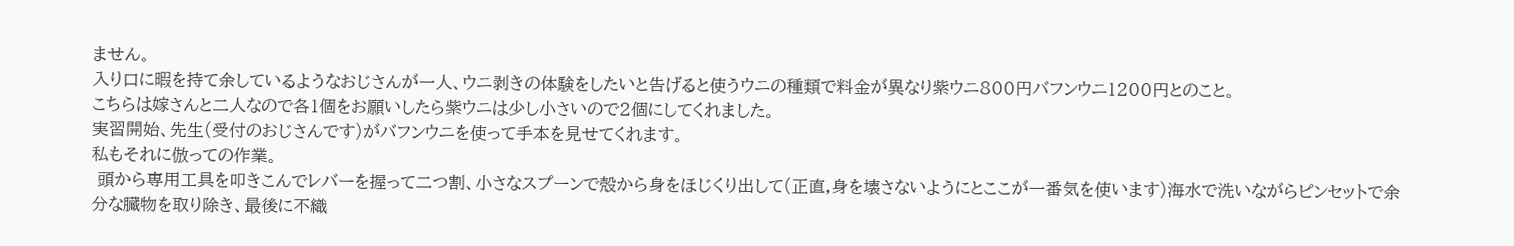ません。
入り口に暇を持て余しているようなおじさんが一人、ウニ剥きの体験をしたいと告げると使うウニの種類で料金が異なり紫ウニ800円バフンウニ1200円とのこと。
こちらは嫁さんと二人なので各1個をお願いしたら紫ウニは少し小さいので2個にしてくれました。
実習開始、先生(受付のおじさんです)がバフンウニを使って手本を見せてくれます。
私もそれに倣っての作業。
 頭から専用工具を叩きこんでレバーを握って二つ割、小さなスプーンで殻から身をほじくり出して(正直,身を壊さないようにとここが一番気を使います)海水で洗いながらピンセットで余分な臓物を取り除き、最後に不織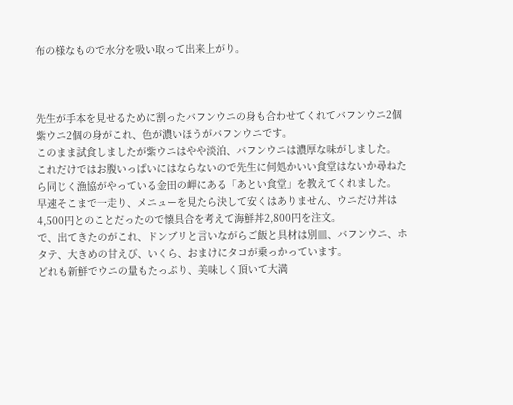布の様なもので水分を吸い取って出来上がり。



先生が手本を見せるために割ったバフンウニの身も合わせてくれてバフンウニ2個紫ウニ2個の身がこれ、色が濃いほうがバフンウニです。
このまま試食しましたが紫ウニはやや淡泊、バフンウニは濃厚な味がしました。
これだけではお腹いっぱいにはならないので先生に何処かいい食堂はないか尋ねたら同じく漁協がやっている金田の岬にある「あとい食堂」を教えてくれました。
早速そこまで一走り、メニューを見たら決して安くはありません、ウニだけ丼は4,500円とのことだったので懐具合を考えて海鮮丼2,800円を注文。
で、出てきたのがこれ、ドンブリと言いながらご飯と具材は別皿、バフンウニ、ホタテ、大きめの甘えび、いくら、おまけにタコが乗っかっています。
どれも新鮮でウニの量もたっぷり、美味しく頂いて大満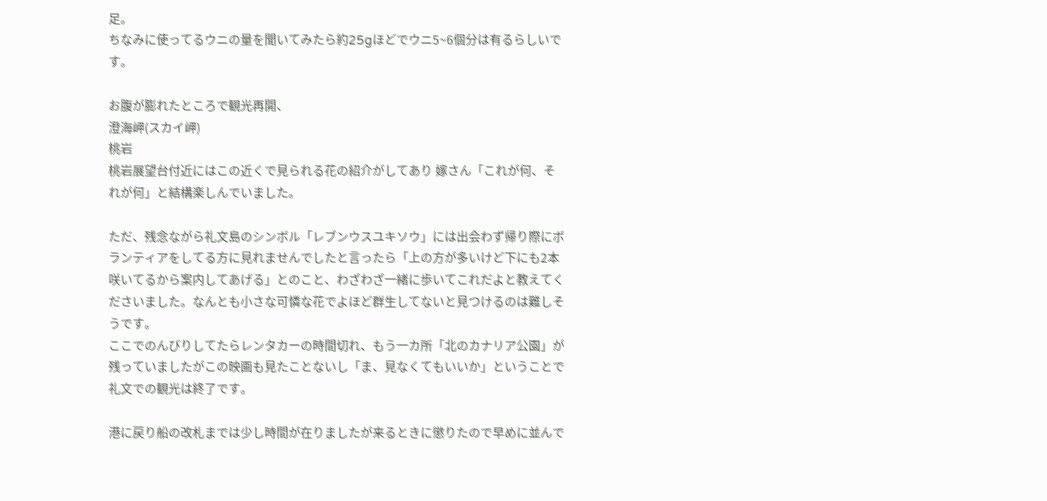足。
ちなみに使ってるウニの量を聞いてみたら約25gほどでウニ5~6個分は有るらしいです。

お腹が膨れたところで観光再開、
澄海岬(スカイ岬)
桃岩
桃岩展望台付近にはこの近くで見られる花の紹介がしてあり 嫁さん「これが何、それが何」と結構楽しんでいました。

ただ、残念ながら礼文島のシンボル「レブンウスユキソウ」には出会わず帰り際にボランティアをしてる方に見れませんでしたと言ったら「上の方が多いけど下にも2本咲いてるから案内してあげる」とのこと、わざわざ一緒に歩いてこれだよと教えてくださいました。なんとも小さな可憐な花でよほど群生してないと見つけるのは難しそうです。
ここでのんびりしてたらレンタカーの時間切れ、もう一カ所「北のカナリア公園」が残っていましたがこの映画も見たことないし「ま、見なくてもいいか」ということで礼文での観光は終了です。

港に戻り船の改札までは少し時間が在りましたが来るときに懲りたので早めに並んで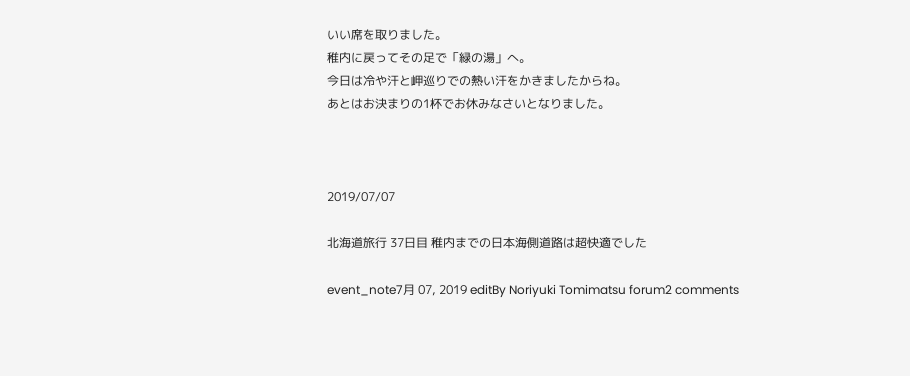いい席を取りました。
稚内に戻ってその足で「緑の湯」へ。
今日は冷や汗と岬巡りでの熱い汗をかきましたからね。
あとはお決まりの1杯でお休みなさいとなりました。



2019/07/07

北海道旅行 37日目 稚内までの日本海側道路は超快適でした

event_note7月 07, 2019 editBy Noriyuki Tomimatsu forum2 comments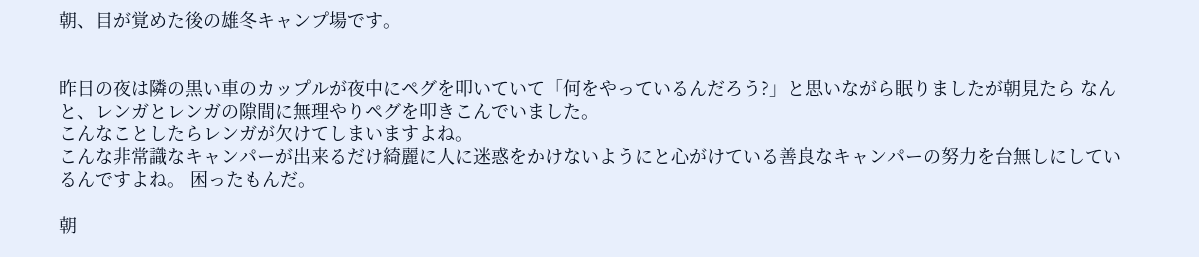朝、目が覚めた後の雄冬キャンプ場です。


昨日の夜は隣の黒い車のカップルが夜中にペグを叩いていて「何をやっているんだろう?」と思いながら眠りましたが朝見たら なんと、レンガとレンガの隙間に無理やりペグを叩きこんでいました。
こんなことしたらレンガが欠けてしまいますよね。
こんな非常識なキャンパーが出来るだけ綺麗に人に迷惑をかけないようにと心がけている善良なキャンパーの努力を台無しにしているんですよね。 困ったもんだ。

朝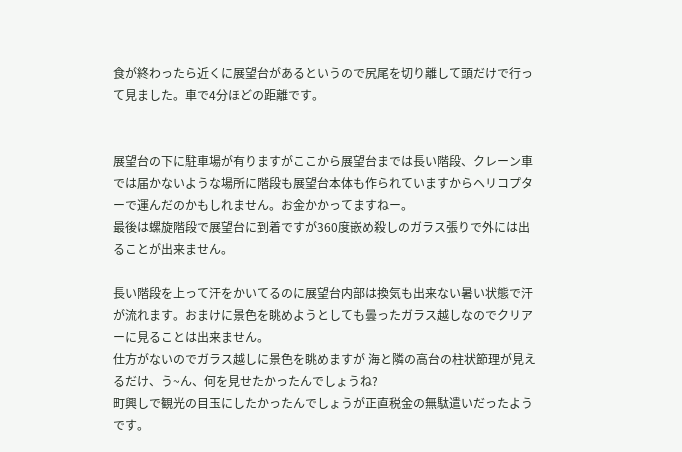食が終わったら近くに展望台があるというので尻尾を切り離して頭だけで行って見ました。車で4分ほどの距離です。


展望台の下に駐車場が有りますがここから展望台までは長い階段、クレーン車では届かないような場所に階段も展望台本体も作られていますからヘリコプターで運んだのかもしれません。お金かかってますねー。
最後は螺旋階段で展望台に到着ですが360度嵌め殺しのガラス張りで外には出ることが出来ません。

長い階段を上って汗をかいてるのに展望台内部は換気も出来ない暑い状態で汗が流れます。おまけに景色を眺めようとしても曇ったガラス越しなのでクリアーに見ることは出来ません。
仕方がないのでガラス越しに景色を眺めますが 海と隣の高台の柱状節理が見えるだけ、う~ん、何を見せたかったんでしょうね?
町興しで観光の目玉にしたかったんでしょうが正直税金の無駄遣いだったようです。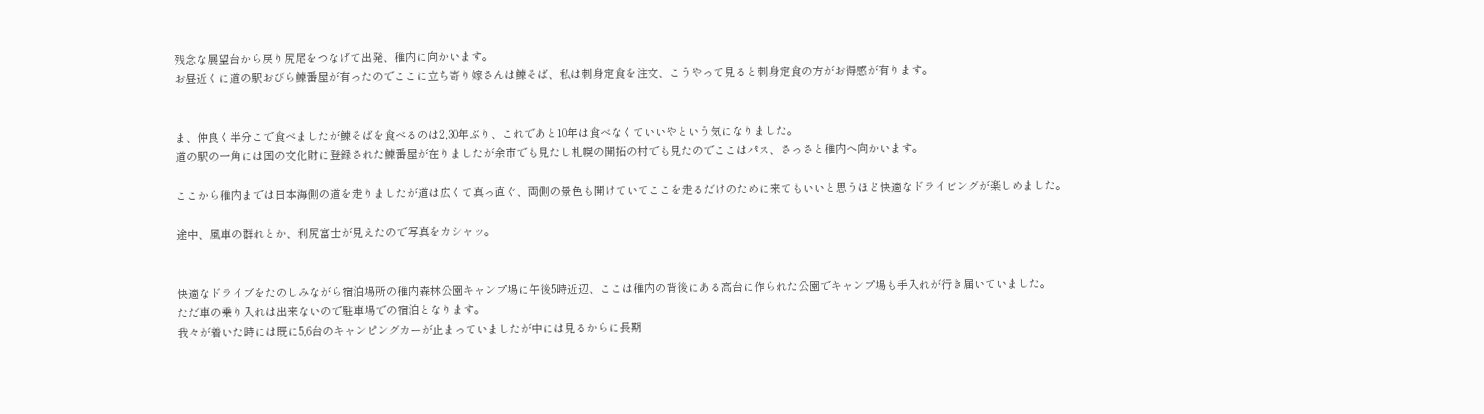残念な展望台から戻り尻尾をつなげて出発、稚内に向かいます。
お昼近くに道の駅おびら鰊番屋が有ったのでここに立ち寄り嫁さんは鰊そば、私は刺身定食を注文、こうやって見ると刺身定食の方がお得感が有ります。


ま、仲良く半分こで食べましたが鰊そばを食べるのは2,30年ぶり、これであと10年は食べなくていいやという気になりました。
道の駅の一角には国の文化財に登録された鰊番屋が在りましたが余市でも見たし札幌の開拓の村でも見たのでここはパス、さっさと稚内へ向かいます。

ここから稚内までは日本海側の道を走りましたが道は広くて真っ直ぐ、両側の景色も開けていてここを走るだけのために来てもいいと思うほど快適なドライビングが楽しめました。

途中、風車の群れとか、利尻富士が見えたので写真をカシャッ。


快適なドライブをたのしみながら宿泊場所の稚内森林公園キャンプ場に午後5時近辺、ここは稚内の背後にある高台に作られた公園でキャンプ場も手入れが行き届いていました。
ただ車の乗り入れは出来ないので駐車場での宿泊となります。
我々が着いた時には既に5,6台のキャンピングカーが止まっていましたが中には見るからに長期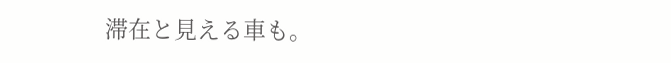滞在と見える車も。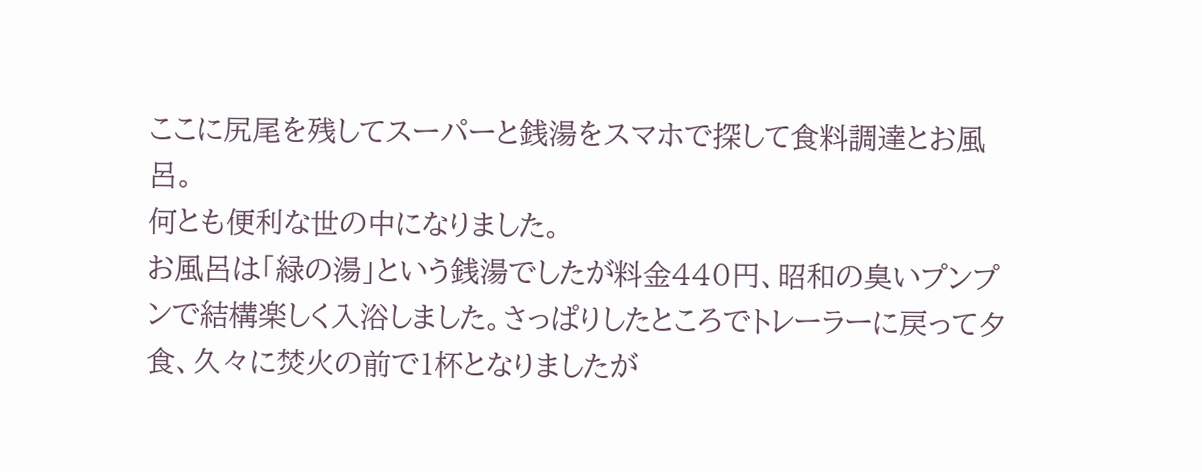ここに尻尾を残してスーパーと銭湯をスマホで探して食料調達とお風呂。
何とも便利な世の中になりました。
お風呂は「緑の湯」という銭湯でしたが料金440円、昭和の臭いプンプンで結構楽しく入浴しました。さっぱりしたところでトレーラーに戻って夕食、久々に焚火の前で1杯となりましたが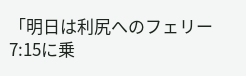「明日は利尻へのフェリー7:15に乗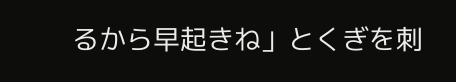るから早起きね」とくぎを刺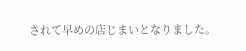されて早めの店じまいとなりました。